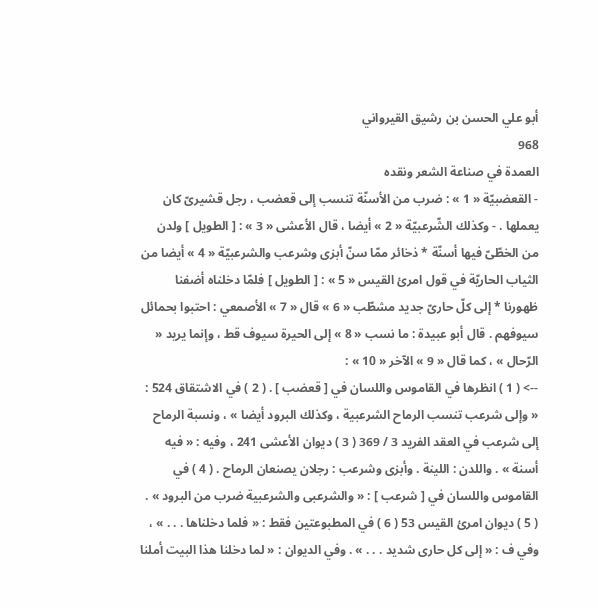أبو علي الحسن بن رشيق القيرواني
968
العمدة في صناعة الشعر ونقده
- القعضبيّة « 1 » : ضرب من الأسنّة تنسب إلى قعضب ، رجل قشيرىّ كان يعملها . - وكذلك الشّرعبيّة « 2 » أيضا ، قال الأعشى « 3 » : [ الطويل ] ولدن من الخطّىّ فيها أسنّة * ذخائر ممّا سنّ أبزى وشرعب والشرعبيّة « 4 » أيضا من الثياب الحاريّة في قول امرئ القيس « 5 » : [ الطويل ] فلمّا دخلناه أضفنا ظهورنا * إلى كلّ حارىّ جديد مشطّب « 6 » قال « 7 » الأصمعي : احتبوا بحمائل سيوفهم . قال أبو عبيدة : ما نسب « 8 » إلى الحيرة سيوف قط ، وإنما يريد « الرّحال » ، كما قال « 9 » الآخر « 10 » :
--> ( 1 ) انظرها في القاموس واللسان في [ قعضب ] . ( 2 ) في الاشتقاق 524 : « وإلى شرعب تنسب الرماح الشرعبية ، وكذلك البرود أيضا » ، ونسبة الرماح إلى شرعب في العقد الفريد 3 / 369 ( 3 ) ديوان الأعشى 241 ، وفيه : « فيه أسنة » . واللدن : اللينة . وأبزى وشرعب : رجلان يصنعان الرماح . ( 4 ) في القاموس واللسان في [ شرعب ] : « والشرعبى والشرعبية ضرب من البرود » . ( 5 ) ديوان امرئ القيس 53 ( 6 ) في المطبوعتين فقط : « فلما دخلناها . . . » ، وفي ف : « إلى كل حارى شديد . . . » . وفي الديوان : « لما دخلنا هذا البيت أملنا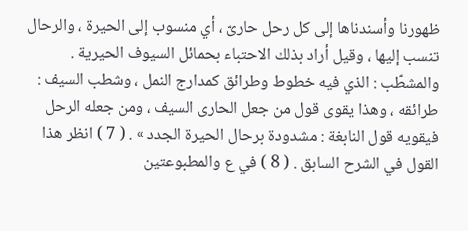ظهورنا وأسندناها إلى كل رحل حارىّ ، أي منسوب إلى الحيرة ، والرحال تنسب إليها ، وقيل أراد بذلك الاحتباء بحمائل السيوف الحيرية . والمشطّب : الذي فيه خطوط وطرائق كمدارج النمل ، وشطب السيف : طرائقه ، وهذا يقوى قول من جعل الحارى السيف ، ومن جعله الرحل فيقويه قول النابغة : مشدودة برحال الحيرة الجدد » . ( 7 ) انظر هذا القول في الشرح السابق . ( 8 ) في ع والمطبوعتين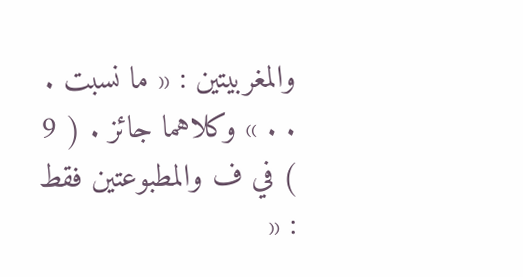والمغربيتين : « ما نسبت . . . » وكلاهما جائز . ( 9 ) في ف والمطبوعتين فقط : «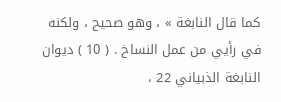كما قال النابغة » ، وهو صحيح ، ولكنه في رأيي من عمل النساخ . ( 10 ) ديوان النابغة الذبياني 22 ،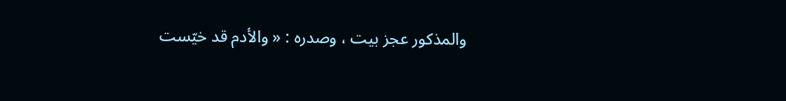والمذكور عجز بيت ، وصدره : « والأدم قد خيّست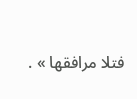فتلا مرافقها » .